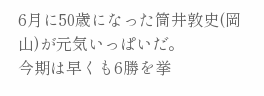6月に50歳になった筒井敦史(岡山)が元気いっぱいだ。
今期は早くも6勝を挙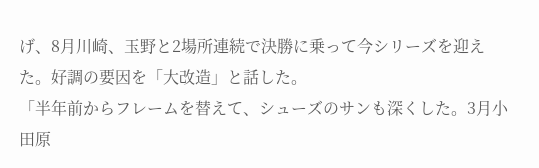げ、8月川崎、玉野と2場所連続で決勝に乗って今シリーズを迎えた。好調の要因を「大改造」と話した。
「半年前からフレームを替えて、シューズのサンも深くした。3月小田原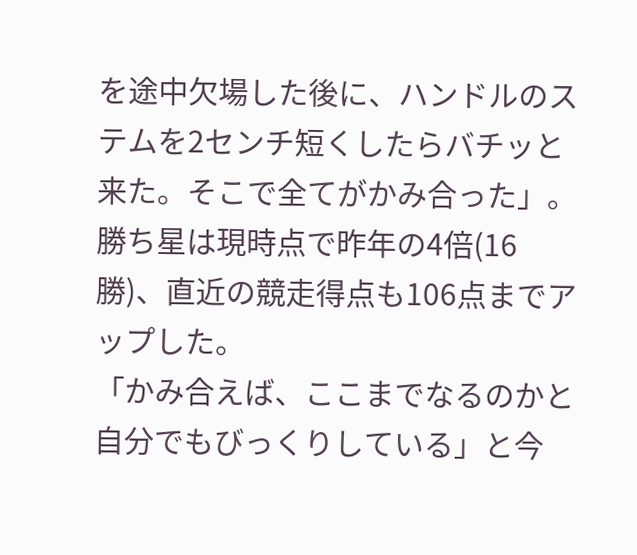を途中欠場した後に、ハンドルのステムを2センチ短くしたらバチッと来た。そこで全てがかみ合った」。勝ち星は現時点で昨年の4倍(16勝)、直近の競走得点も106点までアップした。
「かみ合えば、ここまでなるのかと自分でもびっくりしている」と今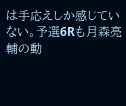は手応えしか感じていない。予選6Rも月森亮輔の動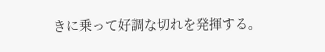きに乗って好調な切れを発揮する。